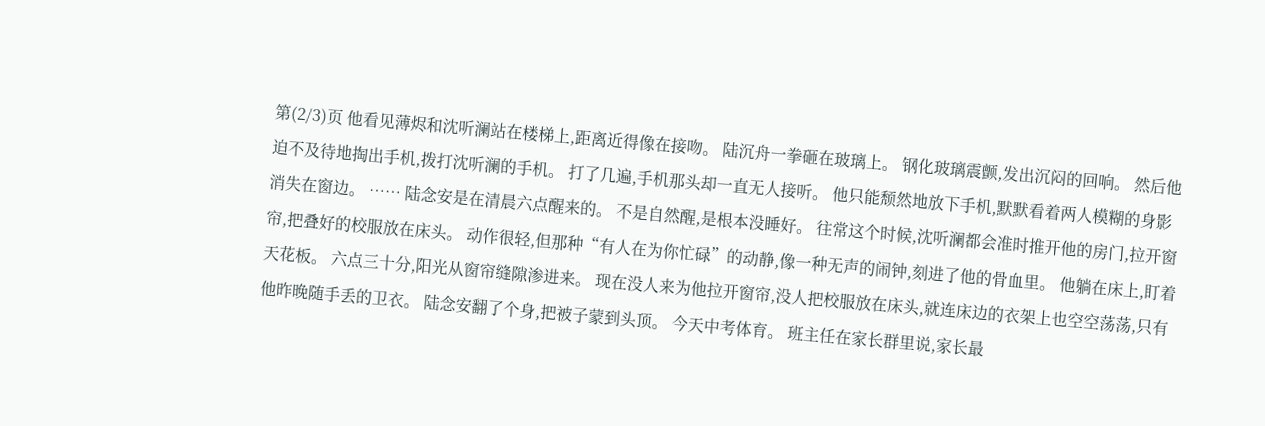第(2/3)页 他看见薄烬和沈听澜站在楼梯上,距离近得像在接吻。 陆沉舟一拳砸在玻璃上。 钢化玻璃震颤,发出沉闷的回响。 然后他迫不及待地掏出手机,拨打沈听澜的手机。 打了几遍,手机那头却一直无人接听。 他只能颓然地放下手机,默默看着两人模糊的身影消失在窗边。 …… 陆念安是在清晨六点醒来的。 不是自然醒,是根本没睡好。 往常这个时候,沈听澜都会准时推开他的房门,拉开窗帘,把叠好的校服放在床头。 动作很轻,但那种“有人在为你忙碌”的动静,像一种无声的闹钟,刻进了他的骨血里。 他躺在床上,盯着天花板。 六点三十分,阳光从窗帘缝隙渗进来。 现在没人来为他拉开窗帘,没人把校服放在床头,就连床边的衣架上也空空荡荡,只有他昨晚随手丢的卫衣。 陆念安翻了个身,把被子蒙到头顶。 今天中考体育。 班主任在家长群里说,家长最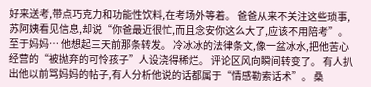好来送考,带点巧克力和功能性饮料,在考场外等着。 爸爸从来不关注这些琐事,苏阿姨看见信息,却说“你爸最近很忙,而且念安你这么大了,应该不用陪考”。 至于妈妈… 他想起三天前那条转发。 冷冰冰的法律条文,像一盆冰水,把他苦心经营的“被抛弃的可怜孩子”人设浇得稀烂。 评论区风向瞬间转变了。 有人扒出他以前骂妈妈的帖子,有人分析他说的话都属于“情感勒索话术”。 桑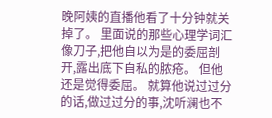晚阿姨的直播他看了十分钟就关掉了。 里面说的那些心理学词汇像刀子,把他自以为是的委屈剖开,露出底下自私的脓疮。 但他还是觉得委屈。 就算他说过过分的话,做过过分的事,沈听澜也不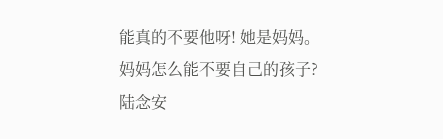能真的不要他呀! 她是妈妈。妈妈怎么能不要自己的孩子? 陆念安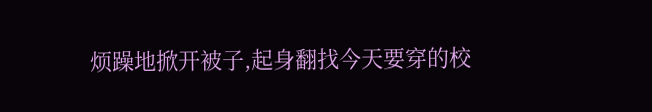烦躁地掀开被子,起身翻找今天要穿的校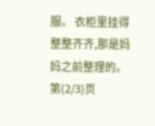服。 衣柜里挂得整整齐齐,那是妈妈之前整理的。 第(2/3)页